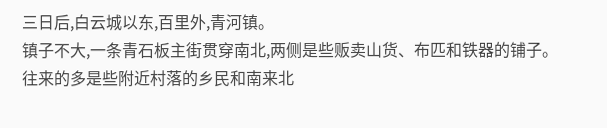三日后,白云城以东,百里外,青河镇。
镇子不大,一条青石板主街贯穿南北,两侧是些贩卖山货、布匹和铁器的铺子。
往来的多是些附近村落的乡民和南来北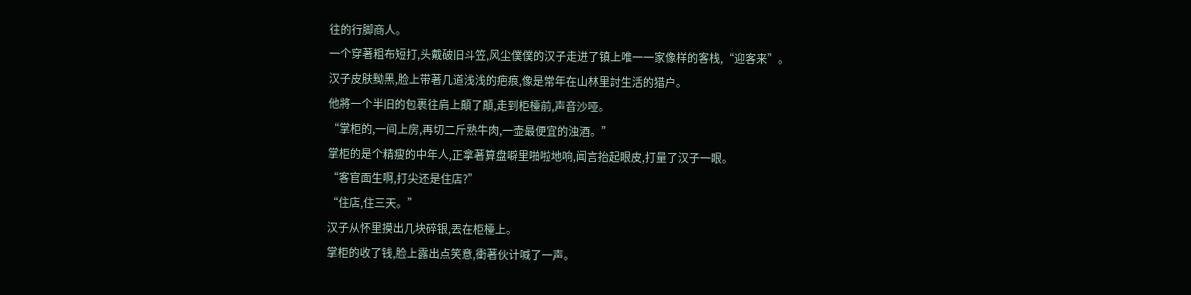往的行脚商人。
一个穿著粗布短打,头戴破旧斗笠,风尘僕僕的汉子走进了镇上唯一一家像样的客栈,“迎客来”。
汉子皮肤黝黑,脸上带著几道浅浅的疤痕,像是常年在山林里討生活的猎户。
他將一个半旧的包裹往肩上顛了顛,走到柜檯前,声音沙哑。
“掌柜的,一间上房,再切二斤熟牛肉,一壶最便宜的浊酒。”
掌柜的是个精瘦的中年人,正拿著算盘噼里啪啦地响,闻言抬起眼皮,打量了汉子一眼。
“客官面生啊,打尖还是住店?”
“住店,住三天。”
汉子从怀里摸出几块碎银,丟在柜檯上。
掌柜的收了钱,脸上露出点笑意,衝著伙计喊了一声。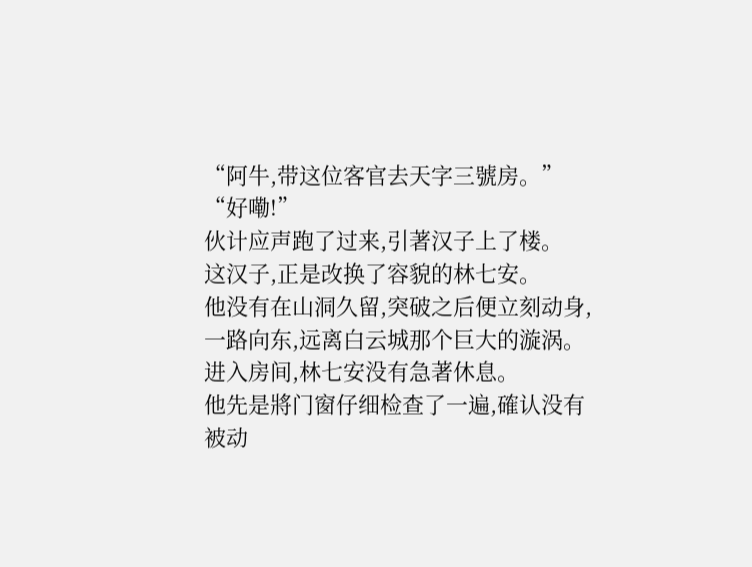“阿牛,带这位客官去天字三號房。”
“好嘞!”
伙计应声跑了过来,引著汉子上了楼。
这汉子,正是改换了容貌的林七安。
他没有在山洞久留,突破之后便立刻动身,一路向东,远离白云城那个巨大的漩涡。
进入房间,林七安没有急著休息。
他先是將门窗仔细检查了一遍,確认没有被动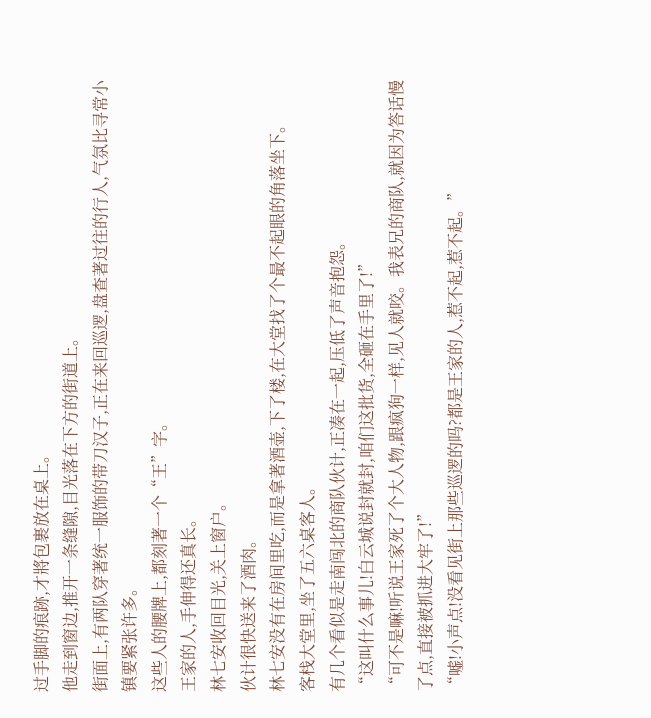过手脚的痕跡,才將包裹放在桌上。
他走到窗边,推开一条缝隙,目光落在下方的街道上。
街面上,有两队穿著统一服饰的带刀汉子,正在来回巡逻,盘查著过往的行人,气氛比寻常小镇要紧张许多。
这些人的腰牌上,都刻著一个“王”字。
王家的人,手伸得还真长。
林七安收回目光,关上窗户。
伙计很快送来了酒肉。
林七安没有在房间里吃,而是拿著酒壶,下了楼,在大堂找了个最不起眼的角落坐下。
客栈大堂里,坐了五六桌客人。
有几个看似是走南闯北的商队伙计,正凑在一起,压低了声音抱怨。
“这叫什么事儿!白云城说封就封,咱们这批货,全砸在手里了!”
“可不是嘛!听说王家死了个大人物,跟疯狗一样,见人就咬。我表兄的商队,就因为答话慢了点,直接被抓进大牢了!”
“嘘!小声点!没看见街上那些巡逻的吗?都是王家的人,惹不起,惹不起。”